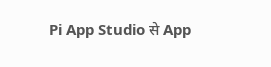Pi App Studio से App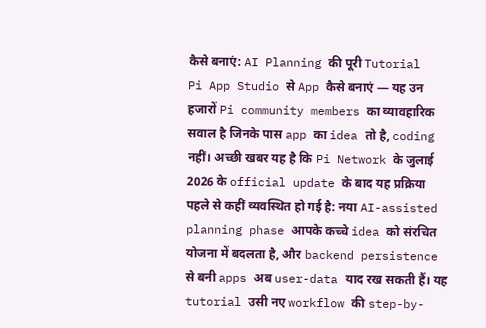कैसे बनाएं: AI Planning की पूरी Tutorial
Pi App Studio से App कैसे बनाएं — यह उन हजारों Pi community members का व्यावहारिक सवाल है जिनके पास app का idea तो है, coding नहीं। अच्छी खबर यह है कि Pi Network के जुलाई 2026 के official update के बाद यह प्रक्रिया पहले से कहीं व्यवस्थित हो गई है: नया AI-assisted planning phase आपके कच्चे idea को संरचित योजना में बदलता है, और backend persistence से बनी apps अब user-data याद रख सकती हैं। यह tutorial उसी नए workflow की step-by-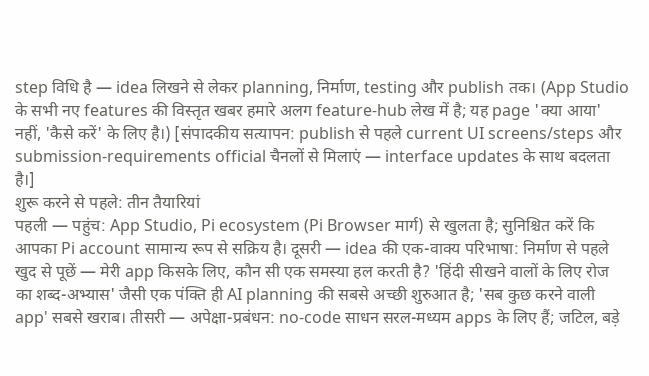step विधि है — idea लिखने से लेकर planning, निर्माण, testing और publish तक। (App Studio के सभी नए features की विस्तृत खबर हमारे अलग feature-hub लेख में है; यह page 'क्या आया' नहीं, 'कैसे करें' के लिए है।) [संपादकीय सत्यापन: publish से पहले current UI screens/steps और submission-requirements official चैनलों से मिलाएं — interface updates के साथ बदलता है।]
शुरू करने से पहले: तीन तैयारियां
पहली — पहुंच: App Studio, Pi ecosystem (Pi Browser मार्ग) से खुलता है; सुनिश्चित करें कि आपका Pi account सामान्य रूप से सक्रिय है। दूसरी — idea की एक-वाक्य परिभाषा: निर्माण से पहले खुद से पूछें — मेरी app किसके लिए, कौन सी एक समस्या हल करती है? 'हिंदी सीखने वालों के लिए रोज का शब्द-अभ्यास' जैसी एक पंक्ति ही AI planning की सबसे अच्छी शुरुआत है; 'सब कुछ करने वाली app' सबसे खराब। तीसरी — अपेक्षा-प्रबंधन: no-code साधन सरल-मध्यम apps के लिए हैं; जटिल, बड़े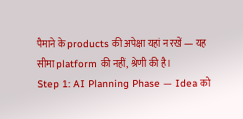पैमाने के products की अपेक्षा यहां न रखें — यह सीमा platform की नहीं, श्रेणी की है।
Step 1: AI Planning Phase — Idea को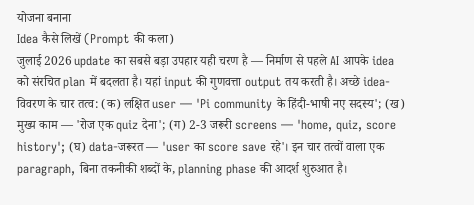योजना बनाना
Idea कैसे लिखें (Prompt की कला)
जुलाई 2026 update का सबसे बड़ा उपहार यही चरण है — निर्माण से पहले AI आपके idea को संरचित plan में बदलता है। यहां input की गुणवत्ता output तय करती है। अच्छे idea-विवरण के चार तत्व: (क) लक्षित user — 'Pi community के हिंदी-भाषी नए सदस्य'; (ख) मुख्य काम — 'रोज एक quiz देना'; (ग) 2-3 जरूरी screens — 'home, quiz, score history'; (घ) data-जरूरत — 'user का score save रहे'। इन चार तत्वों वाला एक paragraph, बिना तकनीकी शब्दों के, planning phase की आदर्श शुरुआत है।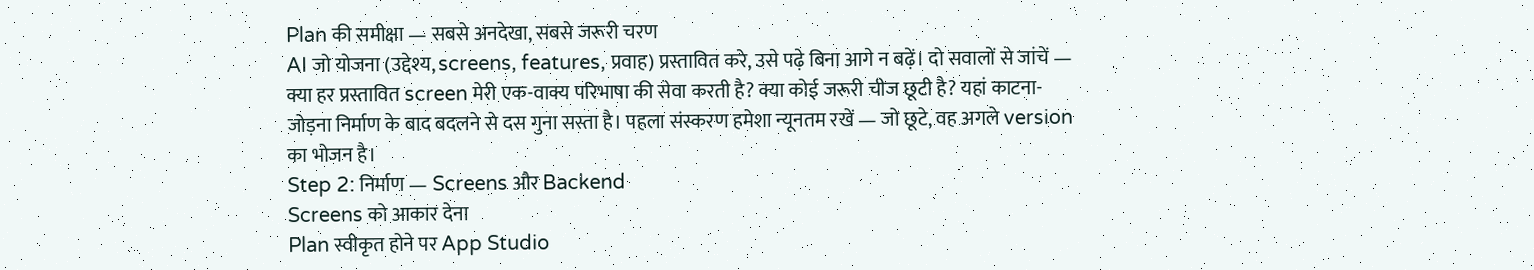Plan की समीक्षा — सबसे अनदेखा, सबसे जरूरी चरण
AI जो योजना (उद्देश्य, screens, features, प्रवाह) प्रस्तावित करे, उसे पढ़े बिना आगे न बढ़ें। दो सवालों से जांचें — क्या हर प्रस्तावित screen मेरी एक-वाक्य परिभाषा की सेवा करती है? क्या कोई जरूरी चीज छूटी है? यहां काटना-जोड़ना निर्माण के बाद बदलने से दस गुना सस्ता है। पहला संस्करण हमेशा न्यूनतम रखें — जो छूटे, वह अगले version का भोजन है।
Step 2: निर्माण — Screens और Backend
Screens को आकार देना
Plan स्वीकृत होने पर App Studio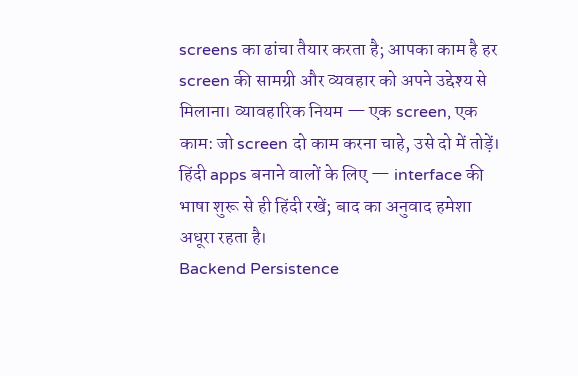screens का ढांचा तैयार करता है; आपका काम है हर screen की सामग्री और व्यवहार को अपने उद्देश्य से मिलाना। व्यावहारिक नियम — एक screen, एक काम: जो screen दो काम करना चाहे, उसे दो में तोड़ें। हिंदी apps बनाने वालों के लिए — interface की भाषा शुरू से ही हिंदी रखें; बाद का अनुवाद हमेशा अधूरा रहता है।
Backend Persistence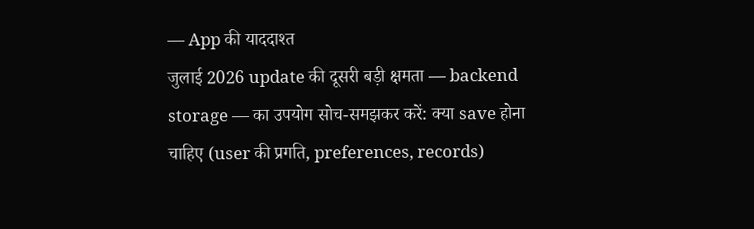— App की याददाश्त
जुलाई 2026 update की दूसरी बड़ी क्षमता — backend storage — का उपयोग सोच-समझकर करें: क्या save होना चाहिए (user की प्रगति, preferences, records)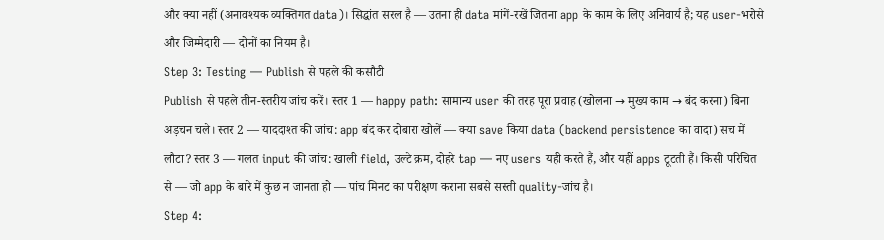और क्या नहीं (अनावश्यक व्यक्तिगत data)। सिद्धांत सरल है — उतना ही data मांगें-रखें जितना app के काम के लिए अनिवार्य है; यह user-भरोसे और जिम्मेदारी — दोनों का नियम है।
Step 3: Testing — Publish से पहले की कसौटी
Publish से पहले तीन-स्तरीय जांच करें। स्तर 1 — happy path: सामान्य user की तरह पूरा प्रवाह (खोलना → मुख्य काम → बंद करना) बिना अड़चन चले। स्तर 2 — याददाश्त की जांच: app बंद कर दोबारा खोलें — क्या save किया data (backend persistence का वादा) सच में लौटा? स्तर 3 — गलत input की जांच: खाली field, उल्टे क्रम, दोहरे tap — नए users यही करते हैं, और यहीं apps टूटती हैं। किसी परिचित से — जो app के बारे में कुछ न जानता हो — पांच मिनट का परीक्षण कराना सबसे सस्ती quality-जांच है।
Step 4: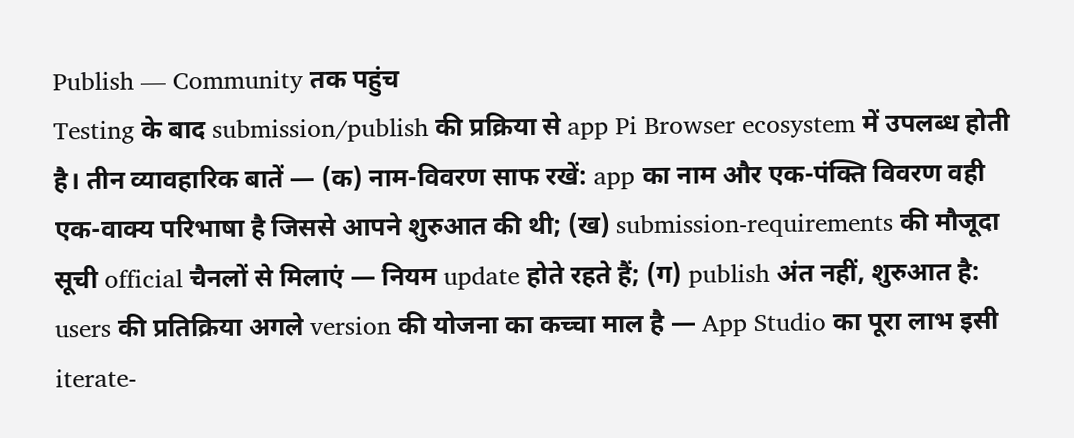Publish — Community तक पहुंच
Testing के बाद submission/publish की प्रक्रिया से app Pi Browser ecosystem में उपलब्ध होती है। तीन व्यावहारिक बातें — (क) नाम-विवरण साफ रखें: app का नाम और एक-पंक्ति विवरण वही एक-वाक्य परिभाषा है जिससे आपने शुरुआत की थी; (ख) submission-requirements की मौजूदा सूची official चैनलों से मिलाएं — नियम update होते रहते हैं; (ग) publish अंत नहीं, शुरुआत है: users की प्रतिक्रिया अगले version की योजना का कच्चा माल है — App Studio का पूरा लाभ इसी iterate-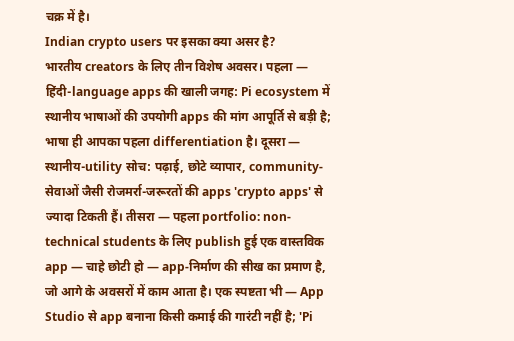चक्र में है।
Indian crypto users पर इसका क्या असर है?
भारतीय creators के लिए तीन विशेष अवसर। पहला — हिंदी-language apps की खाली जगह: Pi ecosystem में स्थानीय भाषाओं की उपयोगी apps की मांग आपूर्ति से बड़ी है; भाषा ही आपका पहला differentiation है। दूसरा — स्थानीय-utility सोच: पढ़ाई, छोटे व्यापार, community-सेवाओं जैसी रोजमर्रा-जरूरतों की apps 'crypto apps' से ज्यादा टिकती हैं। तीसरा — पहला portfolio: non-technical students के लिए publish हुई एक वास्तविक app — चाहे छोटी हो — app-निर्माण की सीख का प्रमाण है, जो आगे के अवसरों में काम आता है। एक स्पष्टता भी — App Studio से app बनाना किसी कमाई की गारंटी नहीं है; 'Pi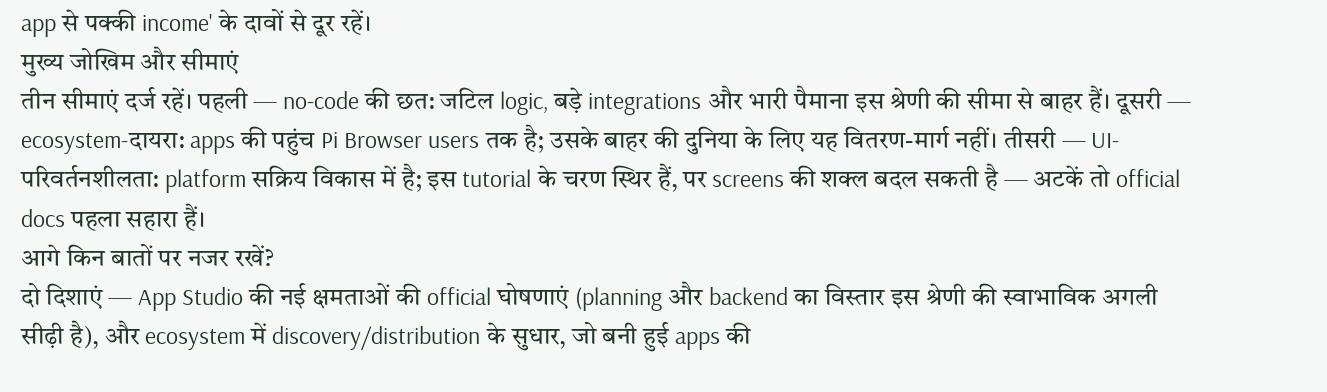app से पक्की income' के दावों से दूर रहें।
मुख्य जोखिम और सीमाएं
तीन सीमाएं दर्ज रहें। पहली — no-code की छत: जटिल logic, बड़े integrations और भारी पैमाना इस श्रेणी की सीमा से बाहर हैं। दूसरी — ecosystem-दायरा: apps की पहुंच Pi Browser users तक है; उसके बाहर की दुनिया के लिए यह वितरण-मार्ग नहीं। तीसरी — UI-परिवर्तनशीलता: platform सक्रिय विकास में है; इस tutorial के चरण स्थिर हैं, पर screens की शक्ल बदल सकती है — अटकें तो official docs पहला सहारा हैं।
आगे किन बातों पर नजर रखें?
दो दिशाएं — App Studio की नई क्षमताओं की official घोषणाएं (planning और backend का विस्तार इस श्रेणी की स्वाभाविक अगली सीढ़ी है), और ecosystem में discovery/distribution के सुधार, जो बनी हुई apps की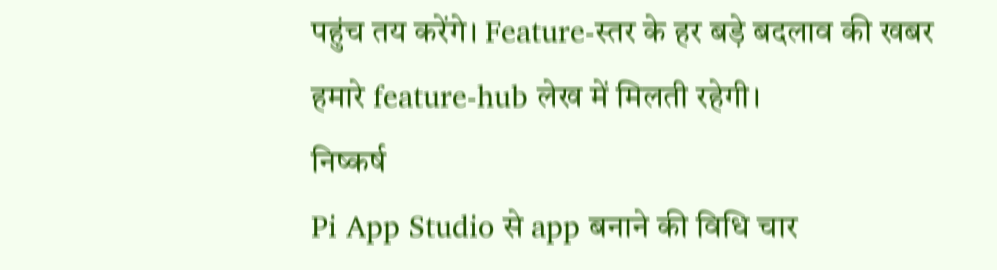पहुंच तय करेंगे। Feature-स्तर के हर बड़े बदलाव की खबर हमारे feature-hub लेख में मिलती रहेगी।
निष्कर्ष
Pi App Studio से app बनाने की विधि चार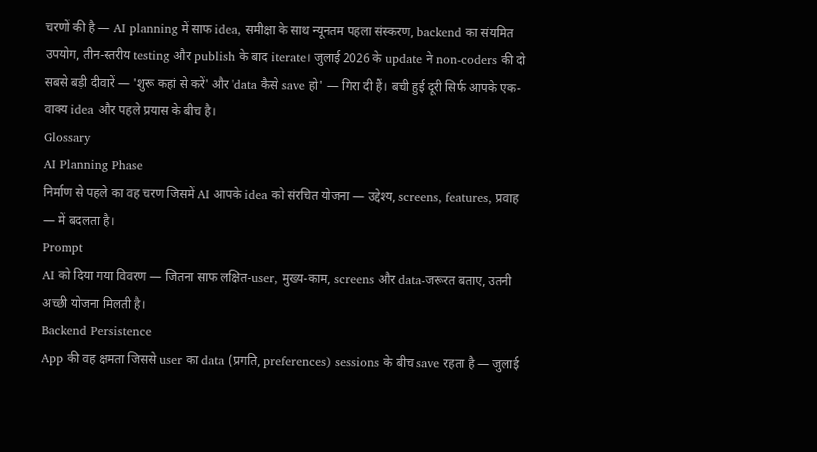चरणों की है — AI planning में साफ idea, समीक्षा के साथ न्यूनतम पहला संस्करण, backend का संयमित उपयोग, तीन-स्तरीय testing और publish के बाद iterate। जुलाई 2026 के update ने non-coders की दो सबसे बड़ी दीवारें — 'शुरू कहां से करें' और 'data कैसे save हो' — गिरा दी हैं। बची हुई दूरी सिर्फ आपके एक-वाक्य idea और पहले प्रयास के बीच है।
Glossary
AI Planning Phase
निर्माण से पहले का वह चरण जिसमें AI आपके idea को संरचित योजना — उद्देश्य, screens, features, प्रवाह — में बदलता है।
Prompt
AI को दिया गया विवरण — जितना साफ लक्षित-user, मुख्य-काम, screens और data-जरूरत बताए, उतनी अच्छी योजना मिलती है।
Backend Persistence
App की वह क्षमता जिससे user का data (प्रगति, preferences) sessions के बीच save रहता है — जुलाई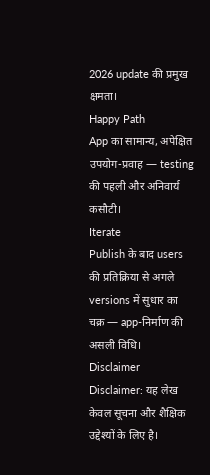2026 update की प्रमुख क्षमता।
Happy Path
App का सामान्य, अपेक्षित उपयोग-प्रवाह — testing की पहली और अनिवार्य कसौटी।
Iterate
Publish के बाद users की प्रतिक्रिया से अगले versions में सुधार का चक्र — app-निर्माण की असली विधि।
Disclaimer
Disclaimer: यह लेख केवल सूचना और शैक्षिक उद्देश्यों के लिए है।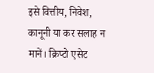इसे वित्तीय, निवेश, कानूनी या कर सलाह न मानें। क्रिप्टो एसेट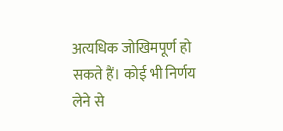अत्यधिक जोखिमपूर्ण हो सकते हैं। कोई भी निर्णय लेने से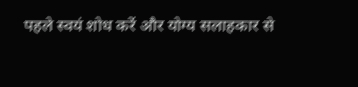पहले स्वयं शोध करें और योग्य सलाहकार से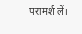परामर्श लें।